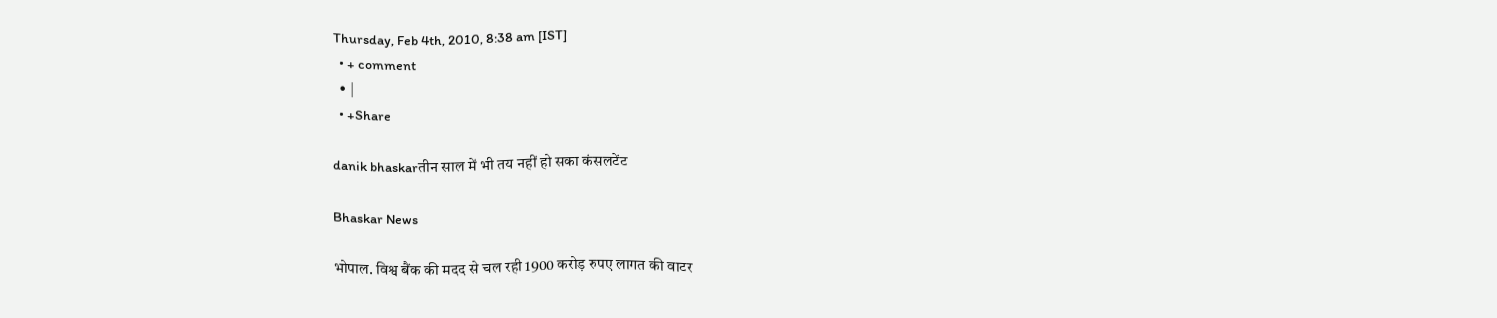Thursday, Feb 4th, 2010, 8:38 am [IST]
  • + comment
  • |
  • +Share

danik bhaskarतीन साल में भी तय नहीं हो सका कंसलटेंट

Bhaskar News

भोपाल. विश्व बैंक की मदद से चल रही 1900 करोड़ रुपए लागत की वाटर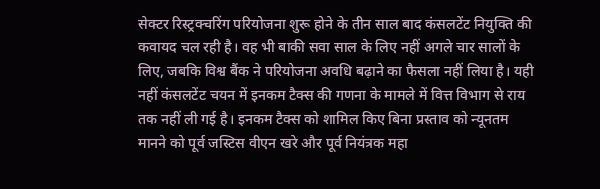सेक्टर रिस्ट्रक्चरिंग परियोजना शुरू होने के तीन साल बाद कंसलटेंट नियुक्ति की कवायद चल रही है। वह भी बाकी सवा साल के लिए नहीं अगले चार सालों के लिए, जबकि विश्व बैंक ने परियोजना अवधि बढ़ाने का फैसला नहीं लिया है। यही नहीं कंसलटेंट चयन में इनकम टैक्स की गणना के मामले में वित्त विभाग से राय तक नहीं ली गई है। इनकम टैक्स को शामिल किए बिना प्रस्ताव को न्यूनतम मानने को पूर्व जस्टिस वीएन खरे और पूर्व नियंत्रक महा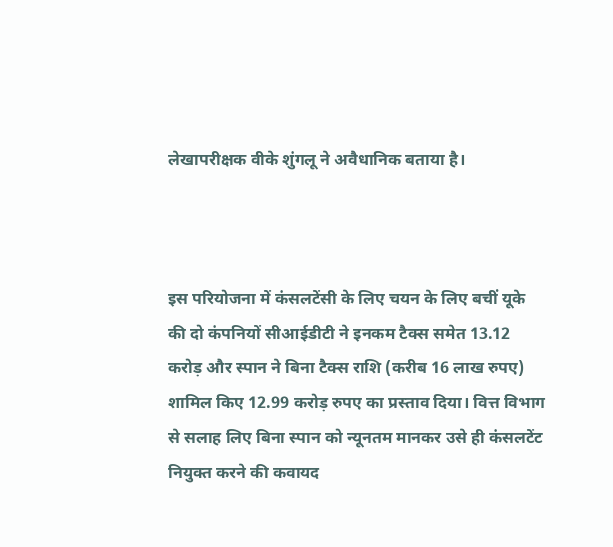लेखापरीक्षक वीके शुंगलू ने अवैधानिक बताया है।



इस परियोजना में कंसलटेंसी के लिए चयन के लिए बचीं यूके की दो कंपनियों सीआईडीटी ने इनकम टैक्स समेत 13.12 करोड़ और स्पान ने बिना टैक्स राशि (करीब 16 लाख रुपए) शामिल किए 12.99 करोड़ रुपए का प्रस्ताव दिया। वित्त विभाग से सलाह लिए बिना स्पान को न्यूनतम मानकर उसे ही कंसलटेंट नियुक्त करने की कवायद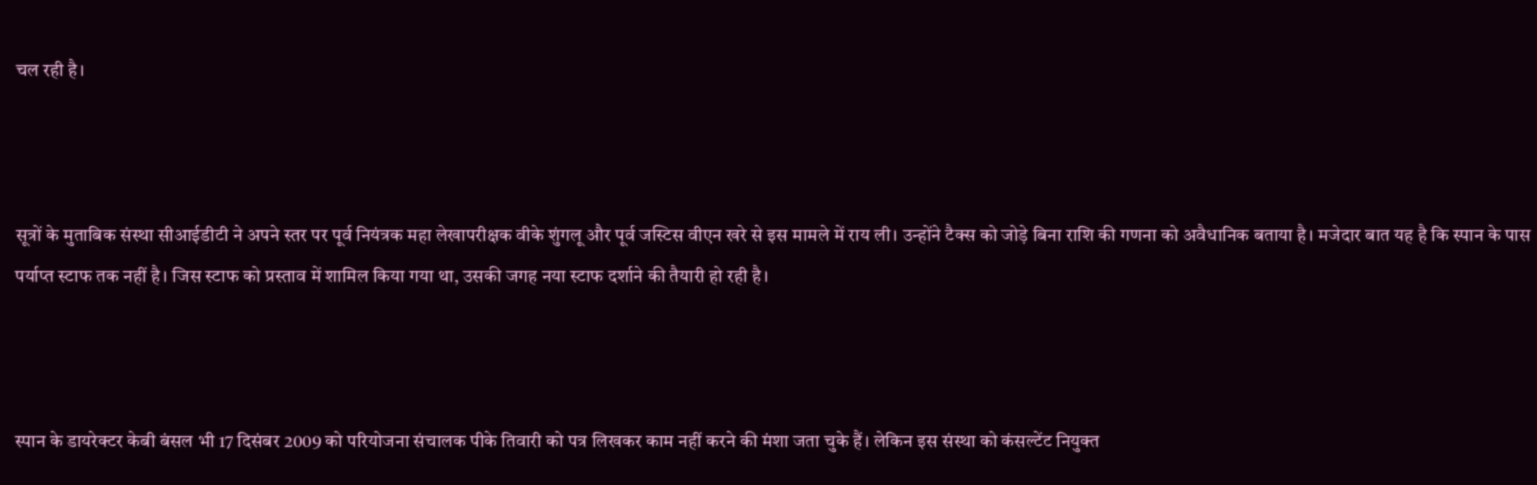चल रही है।



सूत्रों के मुताबिक संस्था सीआईडीटी ने अपने स्तर पर पूर्व नियंत्रक महा लेखापरीक्षक वीके शुंगलू और पूर्व जस्टिस वीएन खरे से इस मामले में राय ली। उन्होंने टैक्स को जोड़े बिना राशि की गणना को अवैधानिक बताया है। मजेदार बात यह है कि स्पान के पास पर्याप्त स्टाफ तक नहीं है। जिस स्टाफ को प्रस्ताव में शामिल किया गया था, उसकी जगह नया स्टाफ दर्शाने की तैयारी हो रही है।



स्पान के डायरेक्टर केबी बंसल भी 17 दिसंबर 2009 को परियोजना संचालक पीके तिवारी को पत्र लिखकर काम नहीं करने की मंशा जता चुके हैं। लेकिन इस संस्था को कंसल्टेंट नियुक्त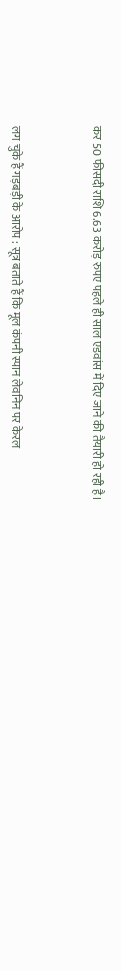कर 50 फीसदी राशि 6.63 करोड़ रुपए पहले ही साल एडवांस में दिए जाने की तैयारी हो रही है।



लग चुके हैं गड़बड़ी के आरोप : सूत्र बताते हैं कि मूल कंपनी स्पान लेवनिन पर केरल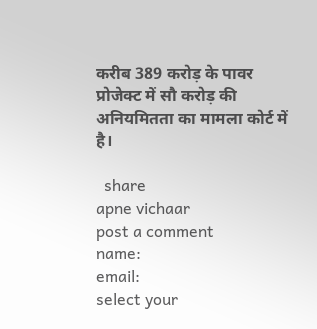करीब 389 करोड़ के पावर प्रोजेक्ट में सौ करोड़ की अनियमितता का मामला कोर्ट में है।

  share
apne vichaar
post a comment
name:
email:
select your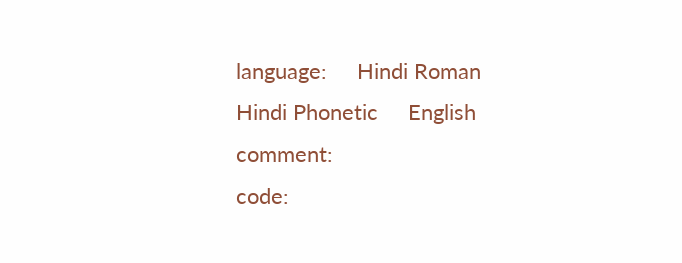language:     Hindi Roman     Hindi Phonetic     English
comment:
code: